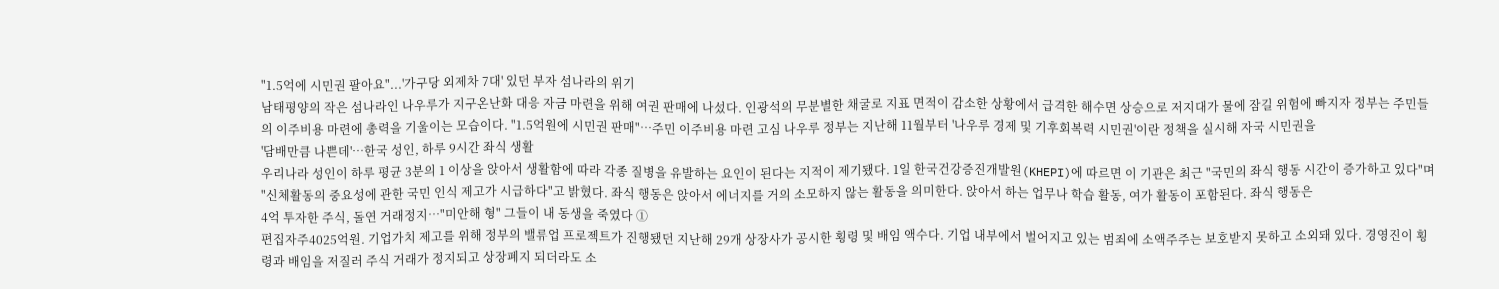"1.5억에 시민권 팔아요"...'가구당 외제차 7대' 있던 부자 섬나라의 위기
남태평양의 작은 섬나라인 나우루가 지구온난화 대응 자금 마련을 위해 여권 판매에 나섰다. 인광석의 무분별한 채굴로 지표 면적이 감소한 상황에서 급격한 해수면 상승으로 저지대가 물에 잠길 위험에 빠지자 정부는 주민들의 이주비용 마련에 총력을 기울이는 모습이다. "1.5억원에 시민권 판매"…주민 이주비용 마련 고심 나우루 정부는 지난해 11월부터 '나우루 경제 및 기후회복력 시민권'이란 정책을 실시해 자국 시민권을
'담배만큼 나쁜데'…한국 성인, 하루 9시간 좌식 생활
우리나라 성인이 하루 평균 3분의 1 이상을 앉아서 생활함에 따라 각종 질병을 유발하는 요인이 된다는 지적이 제기됐다. 1일 한국건강증진개발원(KHEPI)에 따르면 이 기관은 최근 "국민의 좌식 행동 시간이 증가하고 있다"며 "신체활동의 중요성에 관한 국민 인식 제고가 시급하다"고 밝혔다. 좌식 행동은 앉아서 에너지를 거의 소모하지 않는 활동을 의미한다. 앉아서 하는 업무나 학습 활동, 여가 활동이 포함된다. 좌식 행동은
4억 투자한 주식, 돌연 거래정지…"미안해 형" 그들이 내 동생을 죽였다 ①
편집자주4025억원. 기업가치 제고를 위해 정부의 밸류업 프로젝트가 진행됐던 지난해 29개 상장사가 공시한 횡령 및 배임 액수다. 기업 내부에서 벌어지고 있는 범죄에 소액주주는 보호받지 못하고 소외돼 있다. 경영진이 횡령과 배임을 저질러 주식 거래가 정지되고 상장폐지 되더라도 소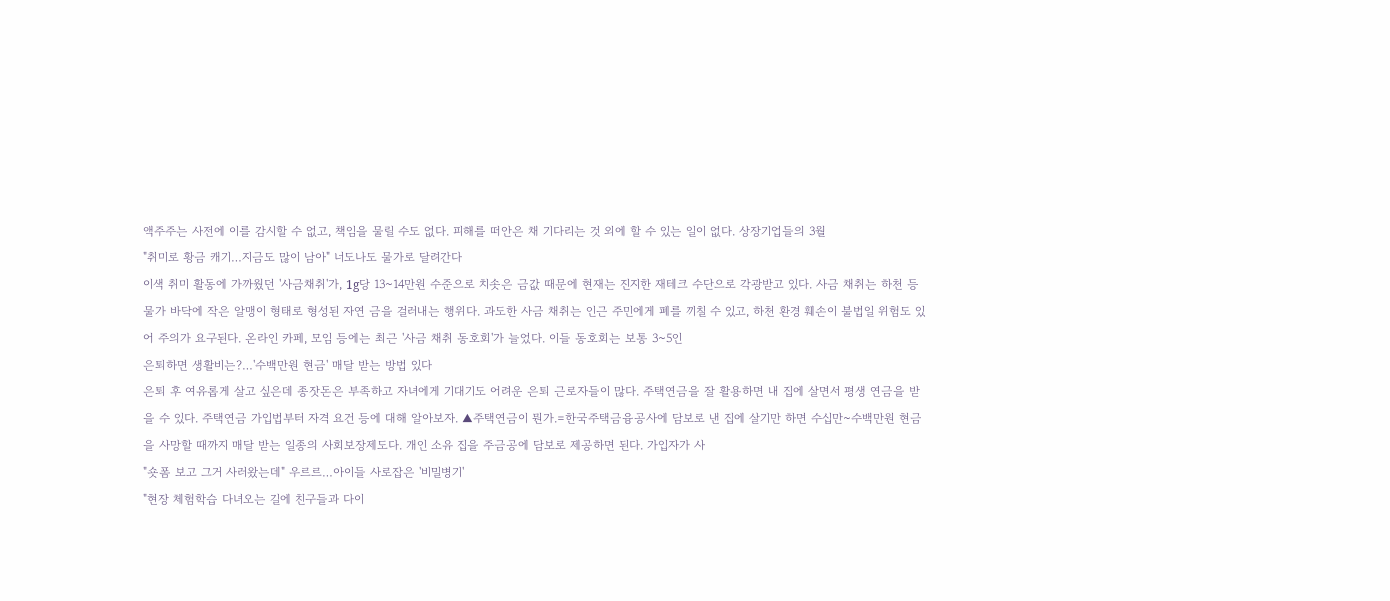액주주는 사전에 이를 감시할 수 없고, 책임을 물릴 수도 없다. 피해를 떠안은 채 기다리는 것 외에 할 수 있는 일이 없다. 상장기업들의 3월
"취미로 황금 캐기…지금도 많이 남아" 너도나도 물가로 달려간다
이색 취미 활동에 가까웠던 '사금채취'가, 1g당 13~14만원 수준으로 치솟은 금값 때문에 현재는 진지한 재테크 수단으로 각광받고 있다. 사금 채취는 하천 등 물가 바닥에 작은 알맹이 형태로 형성된 자연 금을 걸러내는 행위다. 과도한 사금 채취는 인근 주민에게 폐를 끼칠 수 있고, 하천 환경 훼손이 불법일 위험도 있어 주의가 요구된다. 온라인 카페, 모임 등에는 최근 '사금 채취 동호회'가 늘었다. 이들 동호회는 보통 3~5인
은퇴하면 생활비는?…'수백만원 현금' 매달 받는 방법 있다
은퇴 후 여유롭게 살고 싶은데 종잣돈은 부족하고 자녀에게 기대기도 어려운 은퇴 근로자들이 많다. 주택연금을 잘 활용하면 내 집에 살면서 평생 연금을 받을 수 있다. 주택연금 가입법부터 자격 요건 등에 대해 알아보자. ▲주택연금이 뭔가.=한국주택금융공사에 담보로 낸 집에 살기만 하면 수십만~수백만원 현금을 사망할 때까지 매달 받는 일종의 사회보장제도다. 개인 소유 집을 주금공에 담보로 제공하면 된다. 가입자가 사
"숏폼 보고 그거 사러왔는데" 우르르…아이들 사로잡은 '비밀병기'
"현장 체험학습 다녀오는 길에 친구들과 다이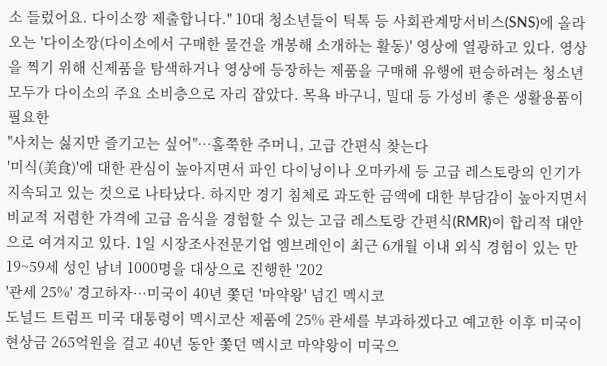소 들렀어요. 다이소깡 제출합니다." 10대 청소년들이 틱톡 등 사회관계망서비스(SNS)에 올라오는 '다이소깡(다이소에서 구매한 물건을 개봉해 소개하는 활동)' 영상에 열광하고 있다. 영상을 찍기 위해 신제품을 탐색하거나 영상에 등장하는 제품을 구매해 유행에 편승하려는 청소년 모두가 다이소의 주요 소비층으로 자리 잡았다. 목욕 바구니, 밀대 등 가성비 좋은 생활용품이 필요한
"사치는 싫지만 즐기고는 싶어"…홀쭉한 주머니, 고급 간편식 찾는다
'미식(美食)'에 대한 관심이 높아지면서 파인 다이닝이나 오마카세 등 고급 레스토랑의 인기가 지속되고 있는 것으로 나타났다. 하지만 경기 침체로 과도한 금액에 대한 부담감이 높아지면서 비교적 저렴한 가격에 고급 음식을 경험할 수 있는 고급 레스토랑 간편식(RMR)이 합리적 대안으로 여겨지고 있다. 1일 시장조사전문기업 엠브레인이 최근 6개월 이내 외식 경험이 있는 만 19~59세 성인 남녀 1000명을 대상으로 진행한 '202
'관세 25%' 경고하자…미국이 40년 쫓던 '마약왕' 넘긴 멕시코
도널드 트럼프 미국 대통령이 멕시코산 제품에 25% 관세를 부과하겠다고 예고한 이후 미국이 현상금 265억원을 걸고 40년 동안 쫓던 멕시코 마약왕이 미국으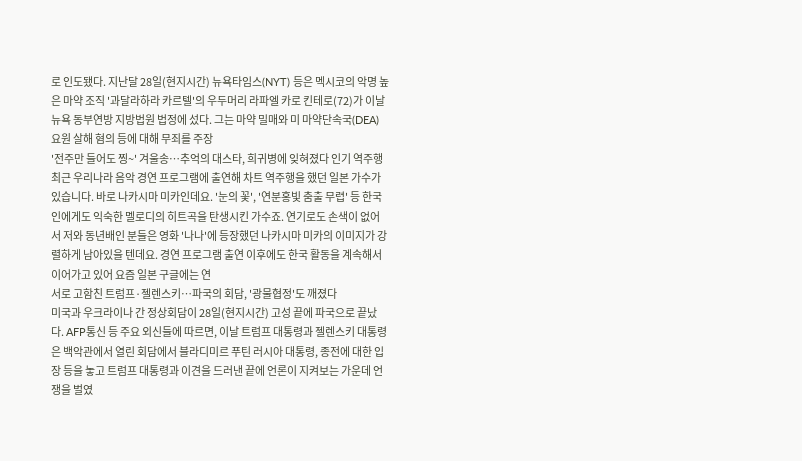로 인도됐다. 지난달 28일(현지시간) 뉴욕타임스(NYT) 등은 멕시코의 악명 높은 마약 조직 '과달라하라 카르텔'의 우두머리 라파엘 카로 킨테로(72)가 이날 뉴욕 동부연방 지방법원 법정에 섰다. 그는 마약 밀매와 미 마약단속국(DEA) 요원 살해 혐의 등에 대해 무죄를 주장
'전주만 들어도 찡~' 겨울송…추억의 대스타, 희귀병에 잊혀졌다 인기 역주행
최근 우리나라 음악 경연 프로그램에 출연해 차트 역주행을 했던 일본 가수가 있습니다. 바로 나카시마 미카인데요. '눈의 꽃', '연분홍빛 춤출 무렵' 등 한국인에게도 익숙한 멜로디의 히트곡을 탄생시킨 가수죠. 연기로도 손색이 없어서 저와 동년배인 분들은 영화 '나나'에 등장했던 나카시마 미카의 이미지가 강렬하게 남아있을 텐데요. 경연 프로그램 출연 이후에도 한국 활동을 계속해서 이어가고 있어 요즘 일본 구글에는 연
서로 고함친 트럼프·젤렌스키…파국의 회담, '광물협정'도 깨졌다
미국과 우크라이나 간 정상회담이 28일(현지시간) 고성 끝에 파국으로 끝났다. AFP통신 등 주요 외신들에 따르면, 이날 트럼프 대통령과 젤렌스키 대통령은 백악관에서 열린 회담에서 블라디미르 푸틴 러시아 대통령, 종전에 대한 입장 등을 놓고 트럼프 대통령과 이견을 드러낸 끝에 언론이 지켜보는 가운데 언쟁을 벌였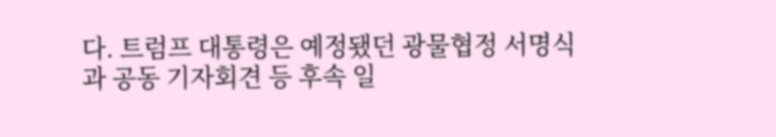다. 트럼프 대통령은 예정됐던 광물협정 서명식과 공동 기자회견 등 후속 일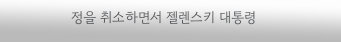정을 취소하면서 젤렌스키 대통령